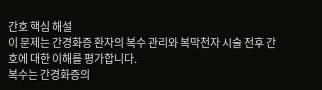간호 핵심 해설
이 문제는 간경화증 환자의 복수 관리와 복막천자 시술 전후 간호에 대한 이해를 평가합니다.
복수는 간경화증의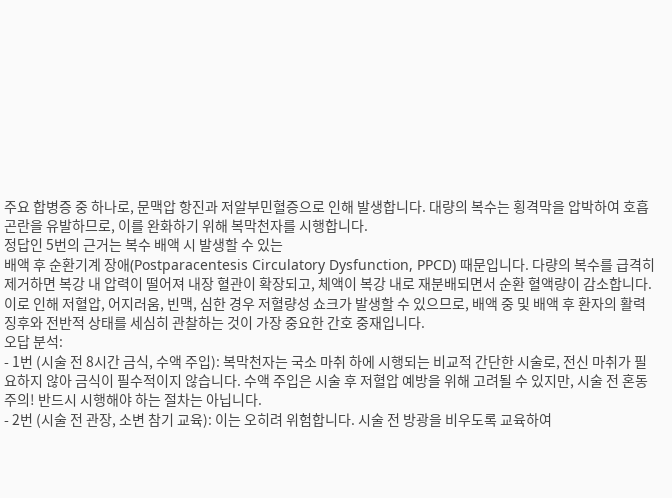주요 합병증 중 하나로, 문맥압 항진과 저알부민혈증으로 인해 발생합니다. 대량의 복수는 횡격막을 압박하여 호흡곤란을 유발하므로, 이를 완화하기 위해 복막천자를 시행합니다.
정답인 5번의 근거는 복수 배액 시 발생할 수 있는
배액 후 순환기계 장애(Postparacentesis Circulatory Dysfunction, PPCD) 때문입니다. 다량의 복수를 급격히 제거하면 복강 내 압력이 떨어져 내장 혈관이 확장되고, 체액이 복강 내로 재분배되면서 순환 혈액량이 감소합니다. 이로 인해 저혈압, 어지러움, 빈맥, 심한 경우 저혈량성 쇼크가 발생할 수 있으므로, 배액 중 및 배액 후 환자의 활력 징후와 전반적 상태를 세심히 관찰하는 것이 가장 중요한 간호 중재입니다.
오답 분석:
- 1번 (시술 전 8시간 금식, 수액 주입): 복막천자는 국소 마취 하에 시행되는 비교적 간단한 시술로, 전신 마취가 필요하지 않아 금식이 필수적이지 않습니다. 수액 주입은 시술 후 저혈압 예방을 위해 고려될 수 있지만, 시술 전 혼동 주의! 반드시 시행해야 하는 절차는 아닙니다.
- 2번 (시술 전 관장, 소변 참기 교육): 이는 오히려 위험합니다. 시술 전 방광을 비우도록 교육하여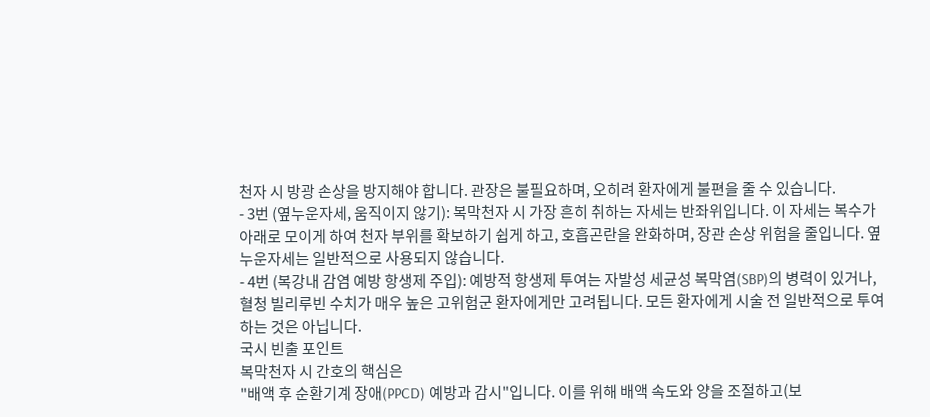천자 시 방광 손상을 방지해야 합니다. 관장은 불필요하며, 오히려 환자에게 불편을 줄 수 있습니다.
- 3번 (옆누운자세, 움직이지 않기): 복막천자 시 가장 흔히 취하는 자세는 반좌위입니다. 이 자세는 복수가 아래로 모이게 하여 천자 부위를 확보하기 쉽게 하고, 호흡곤란을 완화하며, 장관 손상 위험을 줄입니다. 옆누운자세는 일반적으로 사용되지 않습니다.
- 4번 (복강내 감염 예방 항생제 주입): 예방적 항생제 투여는 자발성 세균성 복막염(SBP)의 병력이 있거나, 혈청 빌리루빈 수치가 매우 높은 고위험군 환자에게만 고려됩니다. 모든 환자에게 시술 전 일반적으로 투여하는 것은 아닙니다.
국시 빈출 포인트
복막천자 시 간호의 핵심은
"배액 후 순환기계 장애(PPCD) 예방과 감시"입니다. 이를 위해 배액 속도와 양을 조절하고(보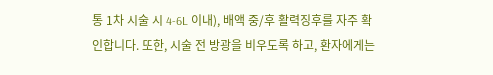통 1차 시술 시 4-6L 이내), 배액 중/후 활력징후를 자주 확인합니다. 또한, 시술 전 방광을 비우도록 하고, 환자에게는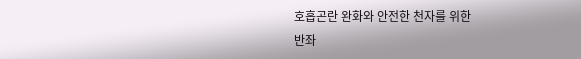호흡곤란 완화와 안전한 천자를 위한
반좌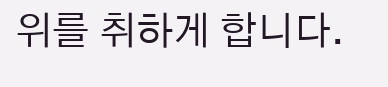위를 취하게 합니다.